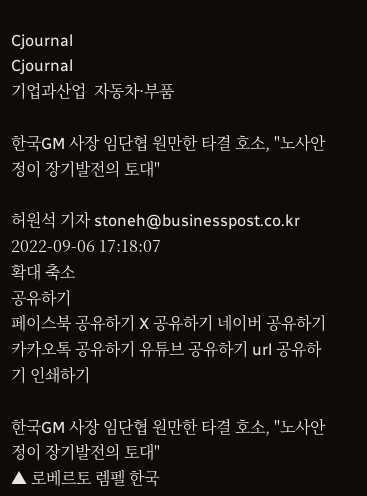Cjournal
Cjournal
기업과산업  자동차·부품

한국GM 사장 임단협 원만한 타결 호소, "노사안정이 장기발전의 토대"

허원석 기자 stoneh@businesspost.co.kr 2022-09-06 17:18:07
확대 축소
공유하기
페이스북 공유하기 X 공유하기 네이버 공유하기 카카오톡 공유하기 유튜브 공유하기 url 공유하기 인쇄하기

한국GM 사장 임단협 원만한 타결 호소, "노사안정이 장기발전의 토대"
▲ 로베르토 렘펠 한국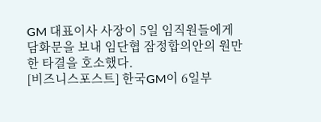GM 대표이사 사장이 5일 임직원들에게 담화문을 보내 임단협 잠정합의안의 원만한 타결을 호소했다.
[비즈니스포스트] 한국GM이 6일부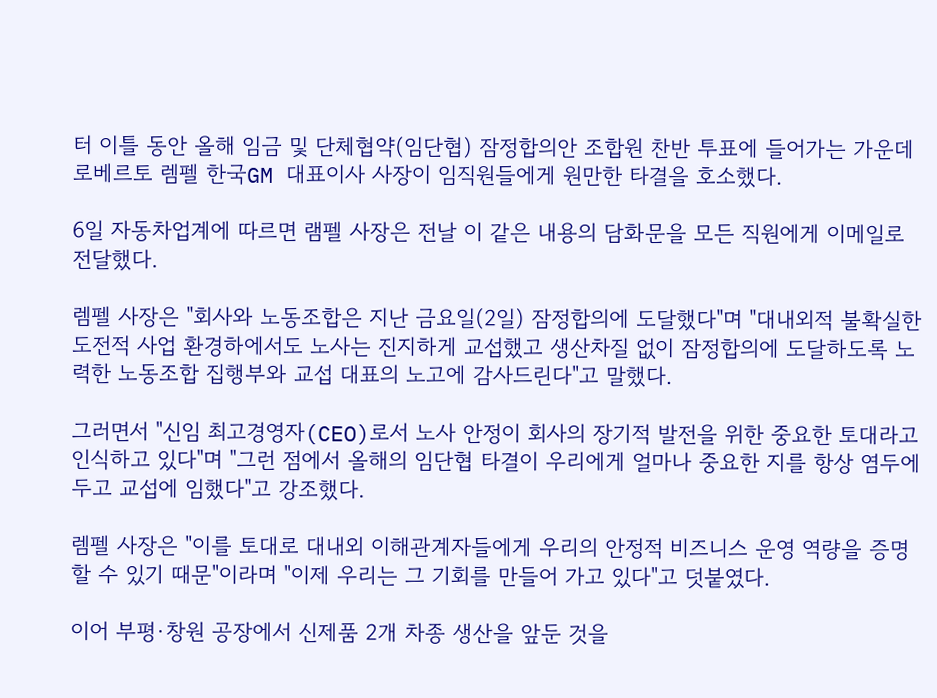터 이틀 동안 올해 임금 및 단체협약(임단협) 잠정합의안 조합원 찬반 투표에 들어가는 가운데 로베르토 렘펠 한국GM 대표이사 사장이 임직원들에게 원만한 타결을 호소했다.

6일 자동차업계에 따르면 램펠 사장은 전날 이 같은 내용의 담화문을 모든 직원에게 이메일로 전달했다.

렘펠 사장은 "회사와 노동조합은 지난 금요일(2일) 잠정합의에 도달했다"며 "대내외적 불확실한 도전적 사업 환경하에서도 노사는 진지하게 교섭했고 생산차질 없이 잠정합의에 도달하도록 노력한 노동조합 집행부와 교섭 대표의 노고에 감사드린다"고 말했다.

그러면서 "신임 최고경영자(CEO)로서 노사 안정이 회사의 장기적 발전을 위한 중요한 토대라고 인식하고 있다"며 "그런 점에서 올해의 임단협 타결이 우리에게 얼마나 중요한 지를 항상 염두에 두고 교섭에 임했다"고 강조했다.

렘펠 사장은 "이를 토대로 대내외 이해관계자들에게 우리의 안정적 비즈니스 운영 역량을 증명할 수 있기 때문"이라며 "이제 우리는 그 기회를 만들어 가고 있다"고 덧붙였다.

이어 부평·창원 공장에서 신제품 2개 차종 생산을 앞둔 것을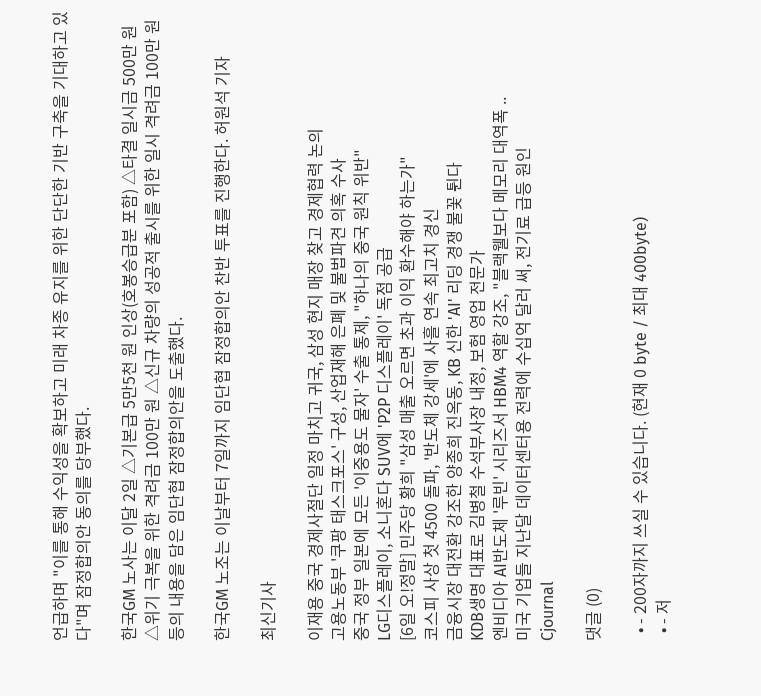언급하며 "이를 통해 수익성을 확보하고 미래 차종 유지를 위한 단단한 기반 구축을 기대하고 있다"며 잠정합의안 동의를 당부했다.

한국GM 노사는 이달 2일 △기본급 5만5천 원 인상(호봉승급분 포함) △타결 일시금 500만 원 △위기 극복을 위한 격려금 100만 원 △신규 차량의 성공적 출시를 위한 일시 격려금 100만 원 등의 내용을 담은 임단협 잠정합의안을 도출했다.

한국GM 노조는 이날부터 7일까지 임단협 잠정합의안 찬반 투표를 진행한다. 허원석 기자

최신기사

이재용 중국 경제사절단 일정 마치고 귀국, 삼성 현지 매장 찾고 경제협력 논의
고용노동부 '쿠팡 태스크포스' 구성, 산업재해 은폐 및 불법파견 의혹 수사
중국 정부 일본에 모든 '이중용도 물자' 수출 통제, "하나의 중국 원칙 위반"
LG디스플레이, 소니혼다 SUV에 'P2P 디스플레이' 독점 공급
[6일 오!정말] 민주당 황희 "삼성 매출 오르면 초과 이익 환수해야 하는가"
코스피 사상 첫 4500 돌파, '반도체 강세'에 사흘 연속 최고치 경신
금융시장 대전환 강조한 양종희 진옥동, KB 신한 'AI' 리딩 경쟁 불꽃 튄다
KDB생명 대표로 김병철 수석부사장 내정, 보험 영업 전문가
엔비디아 AI반도체 '루빈' 시리즈서 HBM4 역할 강조, "블랙웰보다 메모리 대역폭 ..
미국 기업들 지난달 데이터센터용 전력에 수십억 달러 써, 전기료 급등 원인
Cjournal

댓글 (0)

  • - 200자까지 쓰실 수 있습니다. (현재 0 byte / 최대 400byte)
  • - 저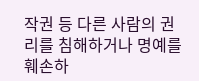작권 등 다른 사람의 권리를 침해하거나 명예를 훼손하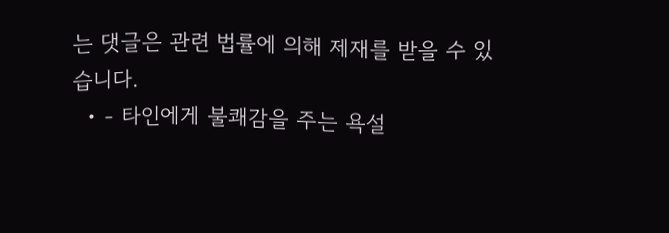는 댓글은 관련 법률에 의해 제재를 받을 수 있습니다.
  • - 타인에게 불쾌감을 주는 욕설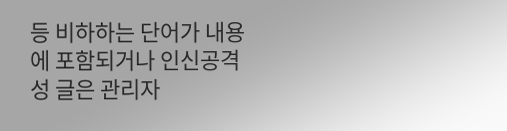등 비하하는 단어가 내용에 포함되거나 인신공격성 글은 관리자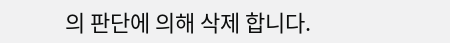의 판단에 의해 삭제 합니다.